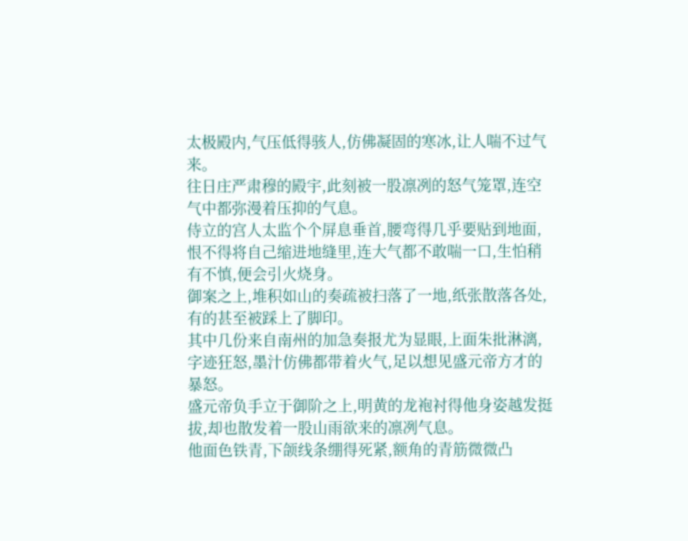太极殿内,气压低得骇人,仿佛凝固的寒冰,让人喘不过气来。
往日庄严肃穆的殿宇,此刻被一股凛冽的怒气笼罩,连空气中都弥漫着压抑的气息。
侍立的宫人太监个个屏息垂首,腰弯得几乎要贴到地面,恨不得将自己缩进地缝里,连大气都不敢喘一口,生怕稍有不慎,便会引火烧身。
御案之上,堆积如山的奏疏被扫落了一地,纸张散落各处,有的甚至被踩上了脚印。
其中几份来自南州的加急奏报尤为显眼,上面朱批淋漓,字迹狂怒,墨汁仿佛都带着火气,足以想见盛元帝方才的暴怒。
盛元帝负手立于御阶之上,明黄的龙袍衬得他身姿越发挺拔,却也散发着一股山雨欲来的凛冽气息。
他面色铁青,下颌线条绷得死紧,额角的青筋微微凸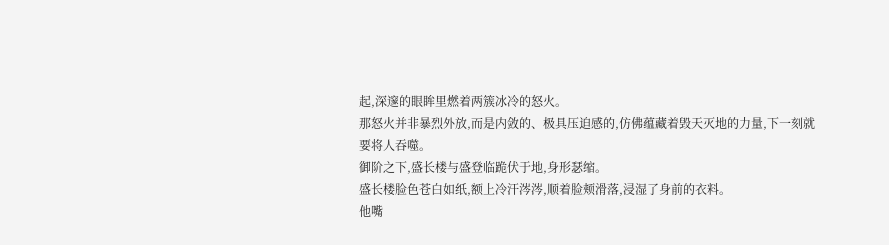起,深邃的眼眸里燃着两簇冰冷的怒火。
那怒火并非暴烈外放,而是内敛的、极具压迫感的,仿佛蕴藏着毁天灭地的力量,下一刻就要将人吞噬。
御阶之下,盛长楼与盛登临跪伏于地,身形瑟缩。
盛长楼脸色苍白如纸,额上冷汗涔涔,顺着脸颊滑落,浸湿了身前的衣料。
他嘴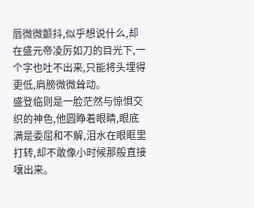唇微微颤抖,似乎想说什么,却在盛元帝凌厉如刀的目光下,一个字也吐不出来,只能将头埋得更低,肩膀微微耸动。
盛登临则是一脸茫然与惊惧交织的神色,他圆睁着眼睛,眼底满是委屈和不解,泪水在眼眶里打转,却不敢像小时候那般直接嚷出来。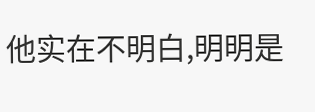他实在不明白,明明是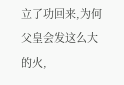立了功回来,为何父皇会发这么大的火,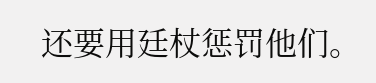还要用廷杖惩罚他们。